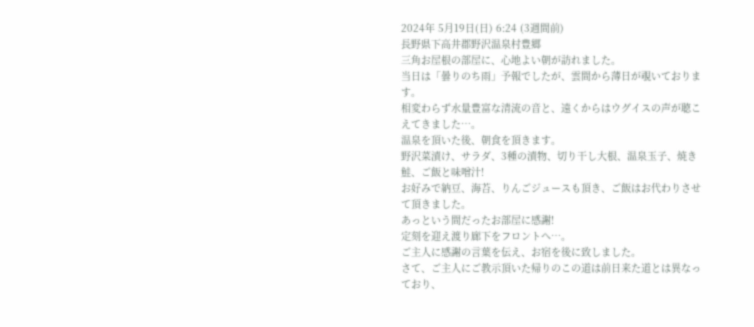2024年 5月19日(日) 6:24 (3週間前)
長野県下高井郡野沢温泉村豊郷
三角お屋根の部屋に、心地よい朝が訪れました。
当日は「曇りのち雨」予報でしたが、雲間から薄日が覗いております。
相変わらず水量豊富な清流の音と、遠くからはウグイスの声が聴こえてきました…。
温泉を頂いた後、朝食を頂きます。
野沢菜漬け、サラダ、3種の漬物、切り干し大根、温泉玉子、焼き鮭、ご飯と味噌汁!
お好みで納豆、海苔、りんごジュースも頂き、ご飯はお代わりさせて頂きました。
あっという間だったお部屋に感謝!
定刻を迎え渡り廊下をフロントへ…。
ご主人に感謝の言葉を伝え、お宿を後に致しました。
さて、ご主人にご教示頂いた帰りのこの道は前日来た道とは異なっており、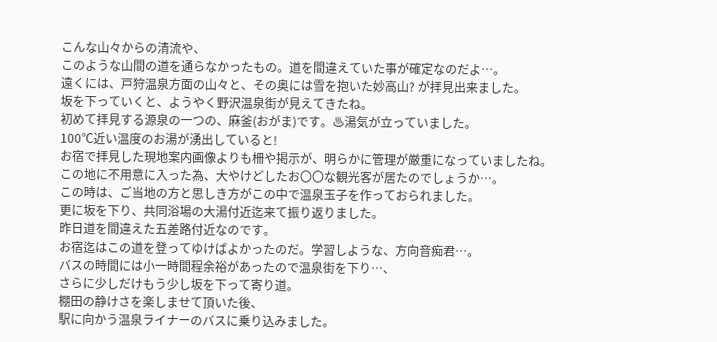こんな山々からの清流や、
このような山間の道を通らなかったもの。道を間違えていた事が確定なのだよ…。
遠くには、戸狩温泉方面の山々と、その奥には雪を抱いた妙高山? が拝見出来ました。
坂を下っていくと、ようやく野沢温泉街が見えてきたね。
初めて拝見する源泉の一つの、麻釜(おがま)です。♨湯気が立っていました。
100℃近い温度のお湯が湧出していると!
お宿で拝見した現地案内画像よりも柵や掲示が、明らかに管理が厳重になっていましたね。
この地に不用意に入った為、大やけどしたお〇〇な観光客が居たのでしょうか…。
この時は、ご当地の方と思しき方がこの中で温泉玉子を作っておられました。
更に坂を下り、共同浴場の大湯付近迄来て振り返りました。
昨日道を間違えた五差路付近なのです。
お宿迄はこの道を登ってゆけばよかったのだ。学習しような、方向音痴君…。
バスの時間には小一時間程余裕があったので温泉街を下り…、
さらに少しだけもう少し坂を下って寄り道。
棚田の静けさを楽しませて頂いた後、
駅に向かう温泉ライナーのバスに乗り込みました。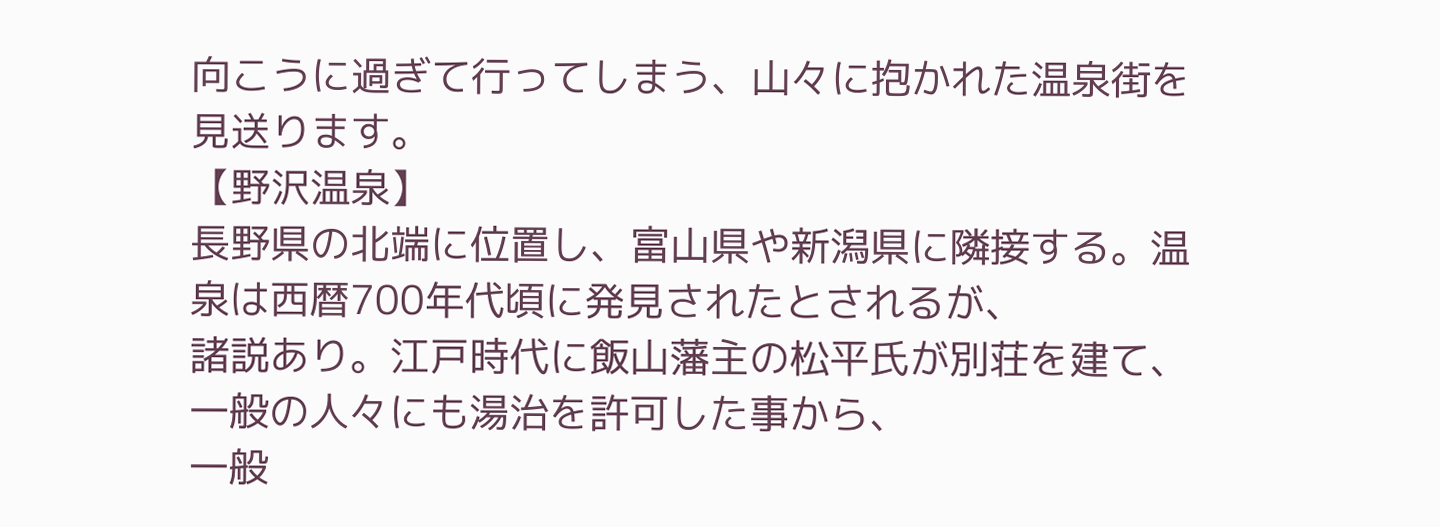向こうに過ぎて行ってしまう、山々に抱かれた温泉街を見送ります。
【野沢温泉】
長野県の北端に位置し、富山県や新潟県に隣接する。温泉は西暦700年代頃に発見されたとされるが、
諸説あり。江戸時代に飯山藩主の松平氏が別荘を建て、一般の人々にも湯治を許可した事から、
一般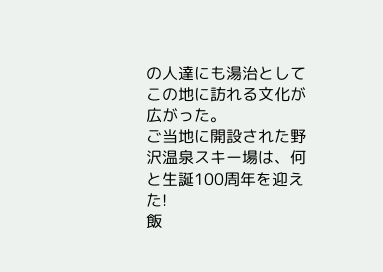の人達にも湯治としてこの地に訪れる文化が広がった。
ご当地に開設された野沢温泉スキー場は、何と生誕100周年を迎えた!
飯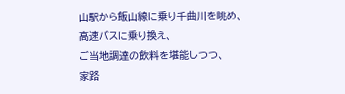山駅から飯山線に乗り千曲川を眺め、
高速バスに乗り換え、
ご当地調達の飲料を堪能しつつ、
家路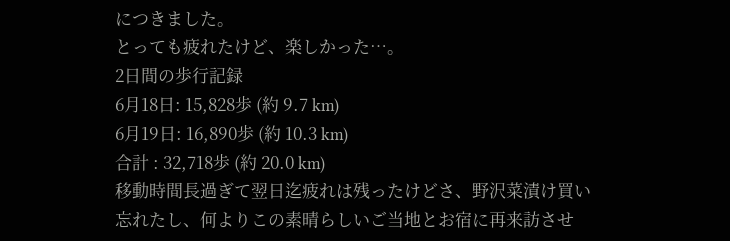につきました。
とっても疲れたけど、楽しかった…。
2日間の歩行記録
6月18日: 15,828歩 (約 9.7 km)
6月19日: 16,890歩 (約 10.3 km)
合計 : 32,718歩 (約 20.0 km)
移動時間長過ぎて翌日迄疲れは残ったけどさ、野沢菜漬け買い忘れたし、何よりこの素晴らしいご当地とお宿に再来訪させ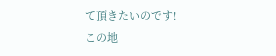て頂きたいのです!
この地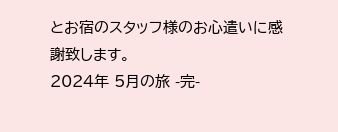とお宿のスタッフ様のお心遣いに感謝致します。
2024年 5月の旅 -完-